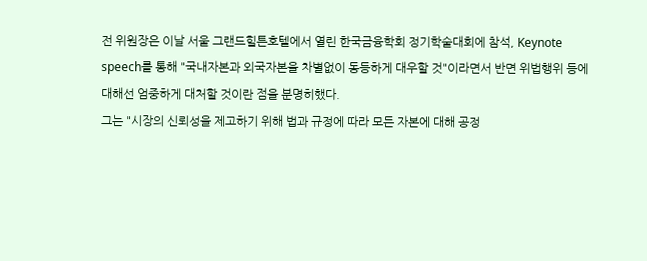전 위원장은 이날 서울 그랜드힐튼호텔에서 열린 한국금융학회 정기학술대회에 참석, Keynote speech를 통해 "국내자본과 외국자본을 차별없이 동등하게 대우할 것"이라면서 반면 위법행위 등에 대해선 엄중하게 대처할 것이란 점을 분명히했다.
그는 "시장의 신뢰성을 제고하기 위해 법과 규정에 따라 모든 자본에 대해 공정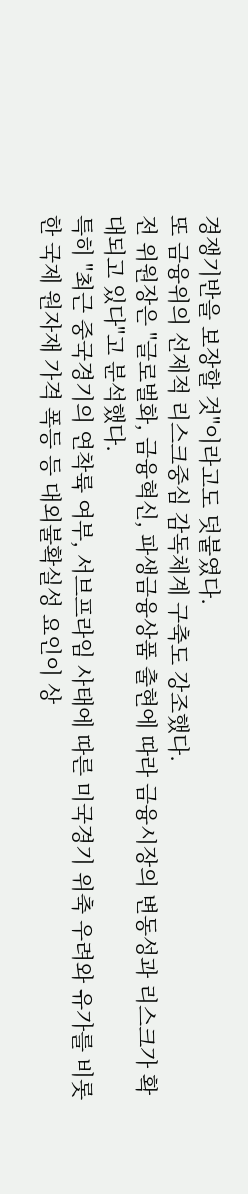경쟁기반을 보장할 것"이라고도 덧붙였다.
또 금융위의 선제적 리스크중심 감독체계 구축도 강조했다.
전 위원장은 "글로벌화, 금융혁신, 파생금융상품 출현에 따라 금융시장의 변동성과 리스크가 확대되고 있다"고 분석했다.
특히 "최근 중국경기의 연착륙 여부, 서브프라임 사태에 따른 미국경기 위축 우려와 유가를 비롯한 국제 원자재 가격 폭등 등 대외불확실성 요인이 상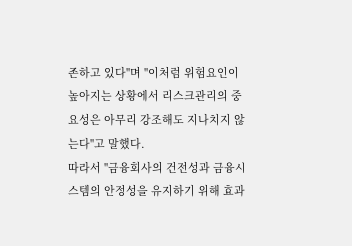존하고 있다"며 "이처럼 위험요인이 높아지는 상황에서 리스크관리의 중요성은 아무리 강조해도 지나치지 않는다"고 말했다.
따라서 "금융회사의 건전성과 금융시스템의 안정성을 유지하기 위해 효과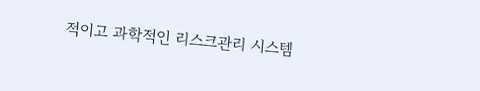적이고 과학적인 리스크관리 시스템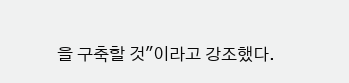을 구축할 것"이라고 강조했다.